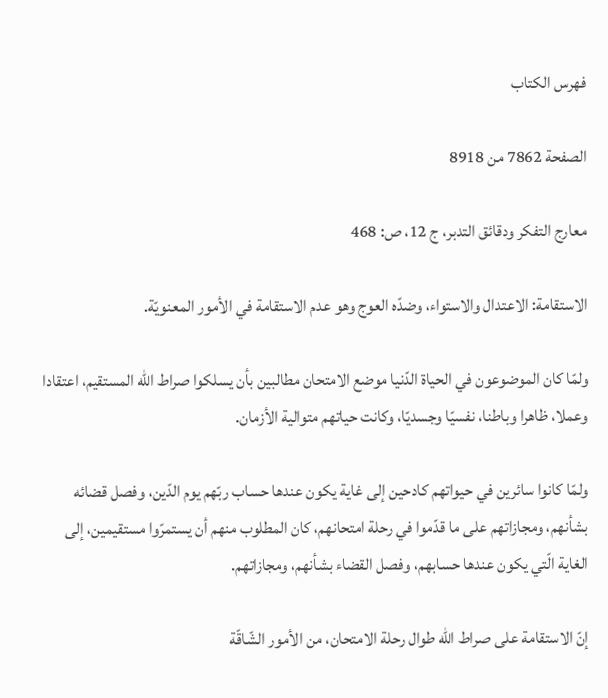فهرس الكتاب

الصفحة 7862 من 8918

معارج التفكر ودقائق التدبر، ج 12، ص: 468

الاستقامة: الاعتدال والاستواء، وضدّه العوج وهو عدم الاستقامة في الأمور المعنويّة.

ولمّا كان الموضوعون في الحياة الدّنيا موضع الامتحان مطالبين بأن يسلكوا صراط اللّه المستقيم، اعتقادا وعملا، ظاهرا وباطنا، نفسيّا وجسديّا، وكانت حياتهم متوالية الأزمان.

ولمّا كانوا سائرين في حيواتهم كادحين إلى غاية يكون عندها حساب ربّهم يوم الدّين، وفصل قضائه بشأنهم، ومجازاتهم على ما قدّموا في رحلة امتحانهم، كان المطلوب منهم أن يستمرّوا مستقيمين، إلى الغاية الّتي يكون عندها حسابهم، وفصل القضاء بشأنهم، ومجازاتهم.

إنّ الاستقامة على صراط اللّه طوال رحلة الامتحان، من الأمور الشّاقّة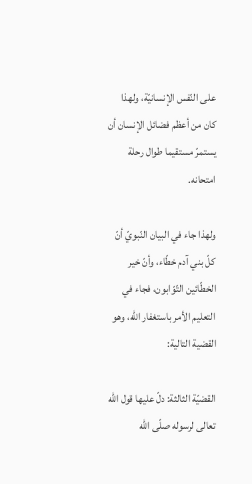على النّفس الإنسانيّة، ولهذا كان من أعظم فضائل الإنسان أن يستمرّ مستقيما طوال رحلة امتحانه.

ولهذا جاء في البيان النّبويّ أنّ كلّ بني آدم خطّاء، وأنّ خير الخطّائين التّوّابون، فجاء في التعليم الأمر باستغفار اللّه، وهو القضية التالية:

القضيّة الثالثة: دلّ عليها قول اللّه تعالى لرسوله صلّى اللّه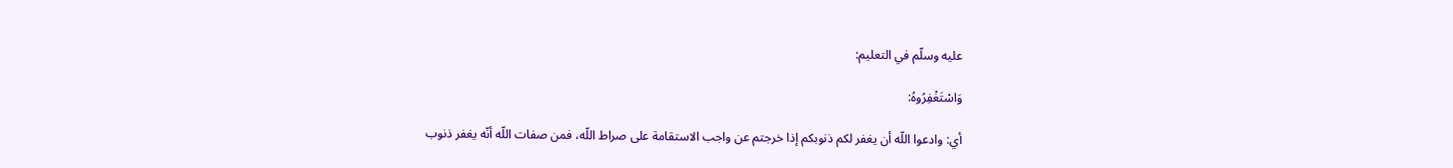عليه وسلّم في التعليم:

وَاسْتَغْفِرُوهُ:

أي: وادعوا اللّه أن يغفر لكم ذنوبكم إذا خرجتم عن واجب الاستقامة على صراط اللّه، فمن صفات اللّه أنّه يغفر ذنوب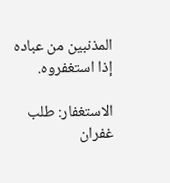المذنبين من عباده إذا استغفروه.

الاستغفار: طلب غفران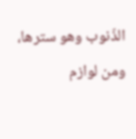الذّنوب وهو سترها، ومن لوازم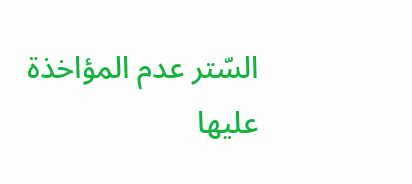السّتر عدم المؤاخذة عليها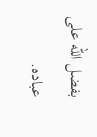بفضل اللّه على عباده.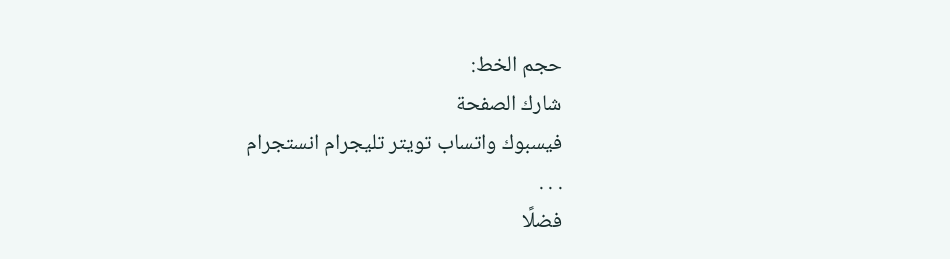حجم الخط:
شارك الصفحة
فيسبوك واتساب تويتر تليجرام انستجرام
. . .
فضلًا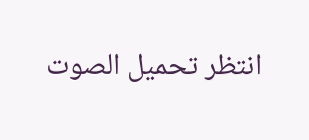انتظر تحميل الصوت